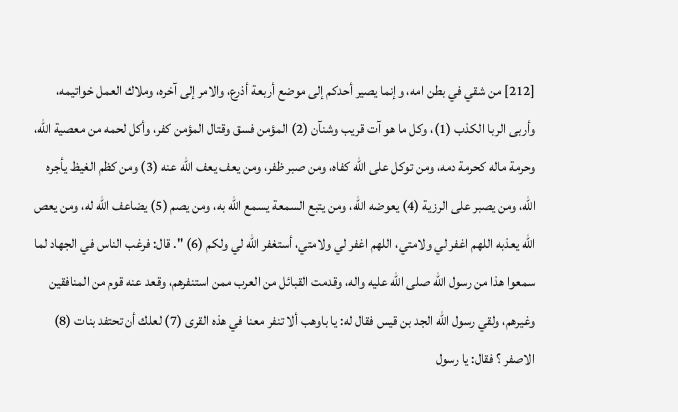[212] من شقي في بطن امه، وإنما يصير أحدكم إلى موضع أربعة أذرع، والامر إلى آخره، وملاك العمل خواتيمه، وأربى الربا الكذب (1)، وكل ما هو آت قريب وشنآن (2) المؤمن فسق وقتال المؤمن كفر، وأكل لحمه من معصية الله، وحرمة ماله كحرمة دمه، ومن توكل على الله كفاه، ومن صبر ظفر، ومن يعف يعف الله عنه (3) ومن كظم الغيظ يأجره الله، ومن يصبر على الرزية (4) يعوضه الله، ومن يتبع السمعة يسمع الله به، ومن يصم (5) يضاعف الله له، ومن يعص الله يعذبه اللهم اغفر لي ولامتي، اللهم اغفر لي ولامتي، أستغفر الله لي ولكم (6) ". قال: فرغب الناس في الجهاد لما سمعوا هذا من رسول الله صلى الله عليه واله، وقدمت القبائل من العرب ممن استنفرهم، وقعد عنه قوم من المنافقين وغيرهم، ولقي رسول الله الجد بن قيس فقال له: يا باوهب ألا تنفر معنا في هذه القرى (7) لعلك أن تحتفد بنات (8) الاصفر ؟ فقال: يا رسول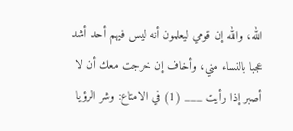الله، والله إن قومي ليعلمون أنه ليس فيهم أحد أشد عجبا بالنساء مني، وأخاف إن خرجت معك أن لا أصبر إذا رأيت ___ (1) في الامتاع: وشر الرؤيا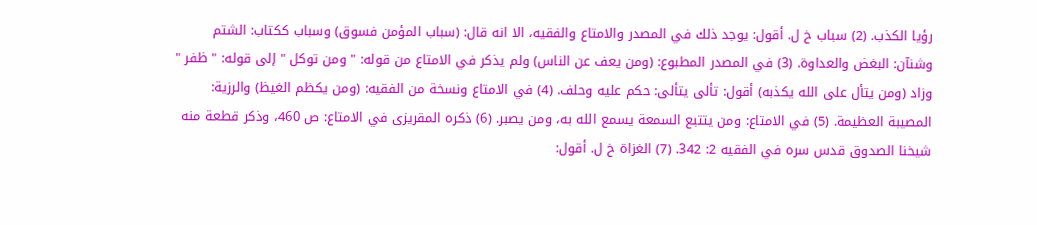رؤيا الكذب. (2) سباب خ ل. أقول: يوجد ذلك في المصدر والامتاع والفقيه، الا انه قال: (سباب المؤمن فسوق) وسباب ككتاب: الشتم وشنآن: البغض والعداوة. (3) في المصدر المطبوع: (ومن يعف عن الناس) ولم يذكر في الامتاع من قوله: " ومن توكل " إلى قوله: " ظفر " وزاد (ومن يتأل على الله يكذبه) أقول: تألى يتألى: حكم عليه وحلف. (4) في الامتاع ونسخة من الفقيه: (ومن يكظم الغيظ) والرزية: المصيبة العظيمة. (5) في الامتاع: ومن يتتبع السمعة يسمع الله به، ومن يصبر. (6) ذكره المقريزى في الامتاع: ص 460، وذكر قطعة منه شيخنا الصدوق قدس سره في الفقيه 2: 342. (7) الغزاة خ ل. أقول: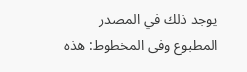يوجد ذلك في المصدر المطبوع وفى المخطوط: هذه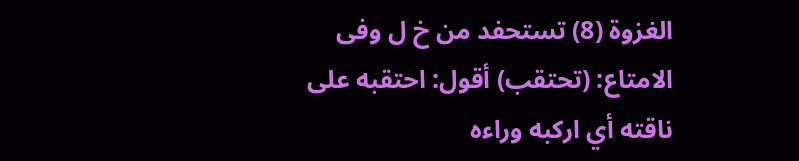الغزوة (8) تستحفد من خ ل وفى الامتاع: (تحتقب) أقول: احتقبه على ناقته أي اركبه وراءه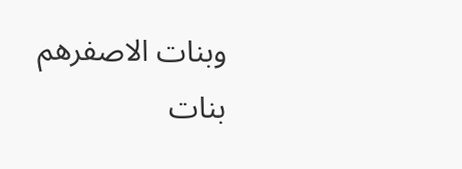وبنات الاصفرهم بنات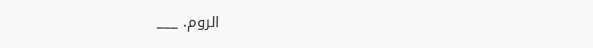الروم. ___